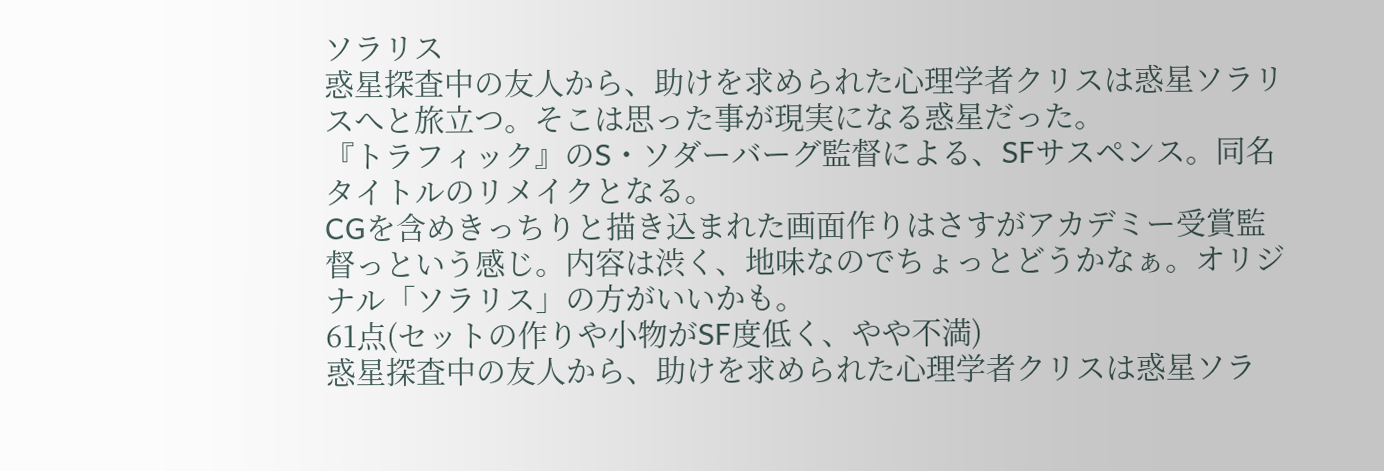ソラリス
惑星探査中の友人から、助けを求められた心理学者クリスは惑星ソラリスへと旅立つ。そこは思った事が現実になる惑星だった。
『トラフィック』のS・ソダーバーグ監督による、SFサスペンス。同名タイトルのリメイクとなる。
CGを含めきっちりと描き込まれた画面作りはさすがアカデミー受賞監督っという感じ。内容は渋く、地味なのでちょっとどうかなぁ。オリジナル「ソラリス」の方がいいかも。
61点(セットの作りや小物がSF度低く、やや不満)
惑星探査中の友人から、助けを求められた心理学者クリスは惑星ソラ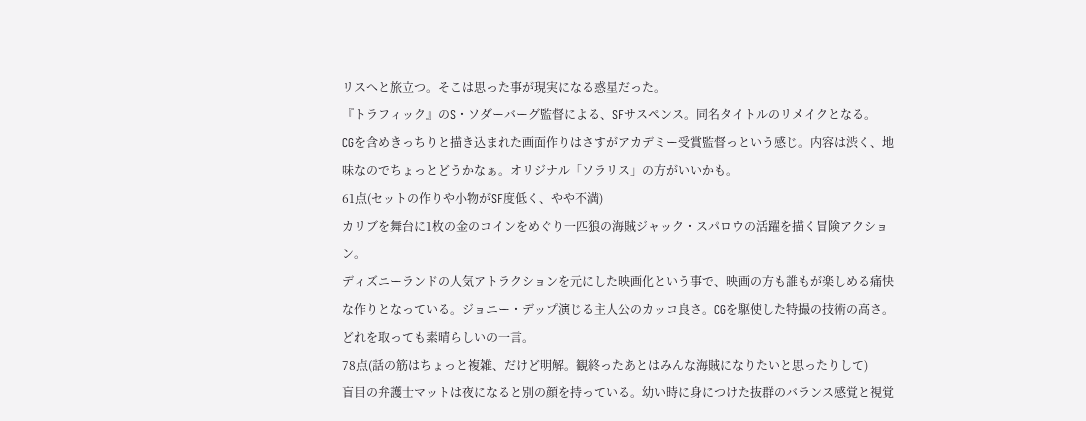リスへと旅立つ。そこは思った事が現実になる惑星だった。
『トラフィック』のS・ソダーバーグ監督による、SFサスペンス。同名タイトルのリメイクとなる。
CGを含めきっちりと描き込まれた画面作りはさすがアカデミー受賞監督っという感じ。内容は渋く、地味なのでちょっとどうかなぁ。オリジナル「ソラリス」の方がいいかも。
61点(セットの作りや小物がSF度低く、やや不満)
カリブを舞台に1枚の金のコインをめぐり一匹狼の海賊ジャック・スパロウの活躍を描く冒険アクション。
ディズニーランドの人気アトラクションを元にした映画化という事で、映画の方も誰もが楽しめる痛快な作りとなっている。ジョニー・デップ演じる主人公のカッコ良さ。CGを駆使した特撮の技術の高さ。
どれを取っても素晴らしいの一言。
78点(話の筋はちょっと複雑、だけど明解。観終ったあとはみんな海賊になりたいと思ったりして)
盲目の弁護士マットは夜になると別の顔を持っている。幼い時に身につけた抜群のバランス感覚と視覚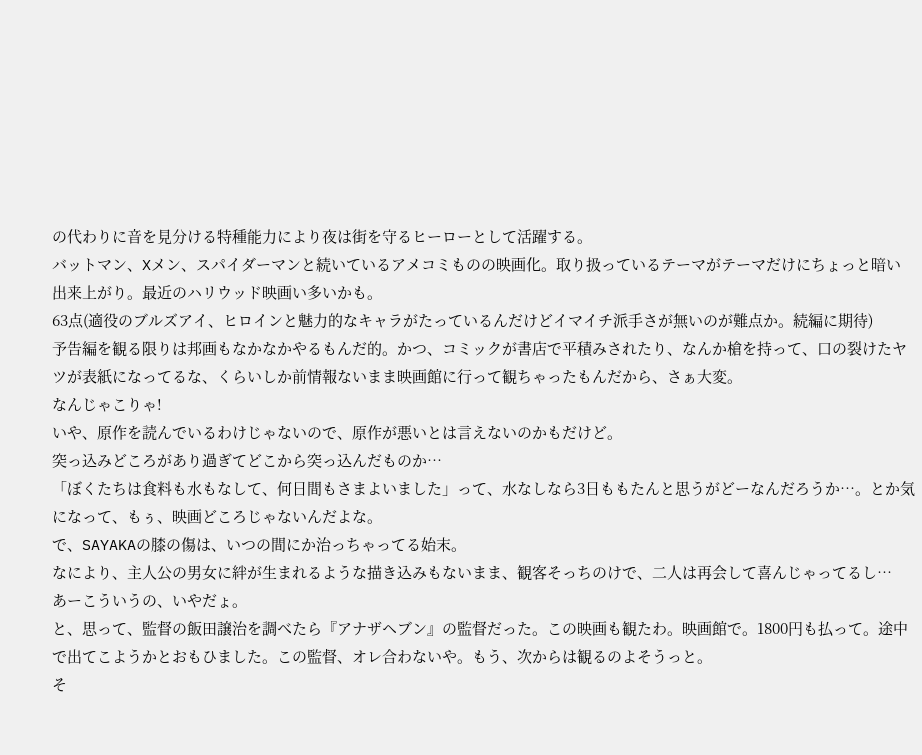の代わりに音を見分ける特種能力により夜は街を守るヒーローとして活躍する。
バットマン、Xメン、スパイダーマンと続いているアメコミものの映画化。取り扱っているテーマがテーマだけにちょっと暗い出来上がり。最近のハリウッド映画い多いかも。
63点(適役のブルズアイ、ヒロインと魅力的なキャラがたっているんだけどイマイチ派手さが無いのが難点か。続編に期待)
予告編を観る限りは邦画もなかなかやるもんだ的。かつ、コミックが書店で平積みされたり、なんか槍を持って、口の裂けたヤツが表紙になってるな、くらいしか前情報ないまま映画館に行って観ちゃったもんだから、さぁ大変。
なんじゃこりゃ!
いや、原作を読んでいるわけじゃないので、原作が悪いとは言えないのかもだけど。
突っ込みどころがあり過ぎてどこから突っ込んだものか…
「ぼくたちは食料も水もなして、何日間もさまよいました」って、水なしなら3日ももたんと思うがどーなんだろうか…。とか気になって、もぅ、映画どころじゃないんだよな。
で、SAYAKAの膝の傷は、いつの間にか治っちゃってる始末。
なにより、主人公の男女に絆が生まれるような描き込みもないまま、観客そっちのけで、二人は再会して喜んじゃってるし…
あーこういうの、いやだょ。
と、思って、監督の飯田譲治を調べたら『アナザヘブン』の監督だった。この映画も観たわ。映画館で。1800円も払って。途中で出てこようかとおもひました。この監督、オレ合わないや。もう、次からは観るのよそうっと。
そ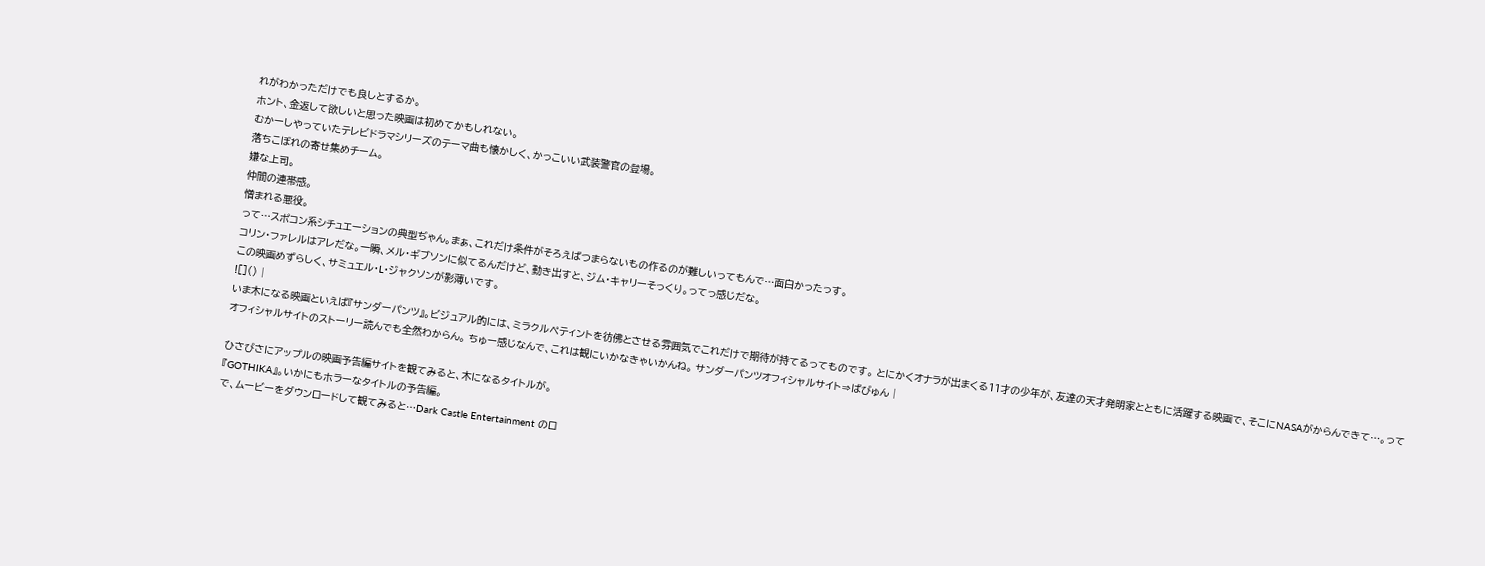れがわかっただけでも良しとするか。
ホント、金返して欲しいと思った映画は初めてかもしれない。
むかーしやっていたテレビドラマシリーズのテーマ曲も懐かしく、かっこいい武装警官の登場。
落ちこぼれの寄せ集めチーム。
嫌な上司。
仲間の連帯感。
憎まれる悪役。
って…スポコン系シチュエーションの典型ぢゃん。まぁ、これだけ条件がそろえばつまらないもの作るのが難しいってもんで…面白かったっす。
コリン・ファレルはアレだな。一瞬、メル・ギブソンに似てるんだけど、動き出すと、ジム・キャリーそっくり。ってっ感じだな。
この映画めずらしく、サミュエル・L・ジャクソンが影薄いです。
![]() |
いま木になる映画といえば『サンダーパンツ』。ビジュアル的には、ミラクルぺティントを彷佛とさせる雰囲気でこれだけで期待が持てるってものです。 とにかくオナラが出まくる11才の少年が、友達の天才発明家とともに活躍する映画で、そこにNASAがからんできて…。ってオフィシャルサイトのストーリー読んでも全然わからん。 ちゅー感じなんで、これは観にいかなきゃいかんね。 サンダーパンツオフィシャルサイト⇒ばびゅん |

ひさびさにアップルの映画予告編サイトを観てみると、木になるタイトルが。
『GOTHIKA』。いかにもホラーなタイトルの予告編。
で、ムービーをダウンロードして観てみると…Dark Castle Entertainment のロ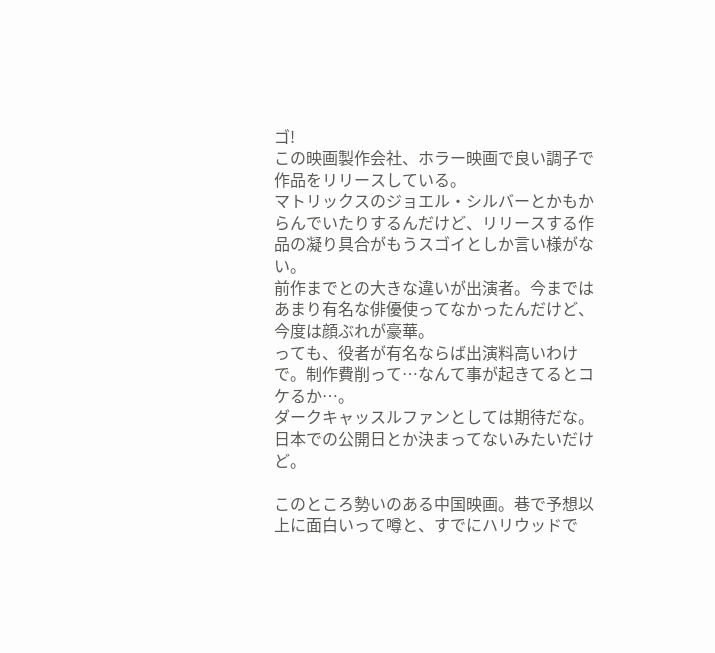ゴ!
この映画製作会社、ホラー映画で良い調子で作品をリリースしている。
マトリックスのジョエル・シルバーとかもからんでいたりするんだけど、リリースする作品の凝り具合がもうスゴイとしか言い様がない。
前作までとの大きな違いが出演者。今まではあまり有名な俳優使ってなかったんだけど、今度は顔ぶれが豪華。
っても、役者が有名ならば出演料高いわけで。制作費削って…なんて事が起きてるとコケるか…。
ダークキャッスルファンとしては期待だな。日本での公開日とか決まってないみたいだけど。

このところ勢いのある中国映画。巷で予想以上に面白いって噂と、すでにハリウッドで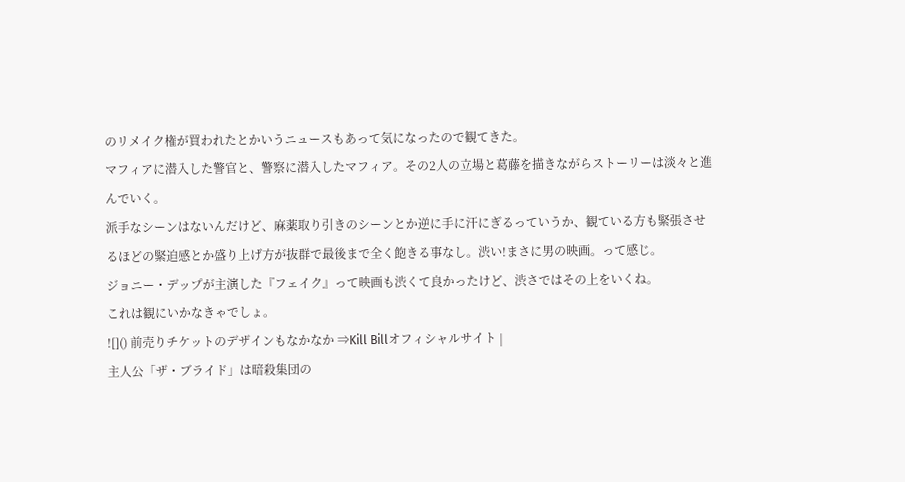のリメイク権が買われたとかいうニュースもあって気になったので観てきた。
マフィアに潜入した警官と、警察に潜入したマフィア。その2人の立場と葛藤を描きながらストーリーは淡々と進んでいく。
派手なシーンはないんだけど、麻薬取り引きのシーンとか逆に手に汗にぎるっていうか、観ている方も緊張させるほどの緊迫感とか盛り上げ方が抜群で最後まで全く飽きる事なし。渋い!まさに男の映画。って感じ。
ジョニー・デップが主演した『フェイク』って映画も渋くて良かったけど、渋さではその上をいくね。
これは観にいかなきゃでしょ。
![]() 前売りチケットのデザインもなかなか ⇒Kill Billオフィシャルサイト |
主人公「ザ・ブライド」は暗殺集団の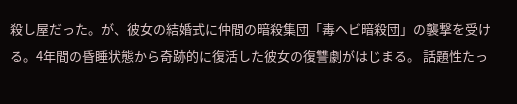殺し屋だった。が、彼女の結婚式に仲間の暗殺集団「毒ヘビ暗殺団」の襲撃を受ける。4年間の昏睡状態から奇跡的に復活した彼女の復讐劇がはじまる。 話題性たっ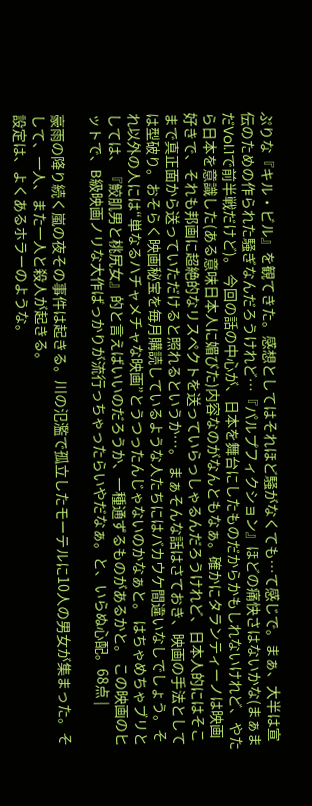ぷりな『キル・ビル』を観てきた。感想としてはそれほど騒がなくても…て感じで。まぁ、大半は宣伝のための作られた騒ぎなんだろうけれど…『パルプフィクション』ほどの痛快さはないかな(まぁまだVol.1で前半戦だけど)。 今回の話の中心が、日本を舞台にしたものだからかもしれないけれど、やたら日本を意識した(ある意味日本人に媚びた)内容なのがなんともなぁ。確かにタランティーノは映画好きで、それも邦画に超絶的なリスペクトを送っていらっしゃるんだろうけれど、日本人的にはそこまで真正面から送っていただけると照れるというか…。 まぁそんな話はさておき、映画の手法としては型破り。おそらく映画秘宝を毎月購読しているような人たちにはバカウケ間違いなしでしょう。それ以外の人には“単なるハチャメチャな映画”とうつったんじゃないのかなぁと。 はちゃめちゃブリとしては、『鮫肌男と桃尻女』的と言えばいいのだろうか、一種通ずるものがあるかと。 この映画のヒットで、B級映画ノリな大作ばっかりが流行っちゃったらいやだなぁ。と、いらぬ心配。68点 |

豪雨の降り続く嵐の夜その事件は起きる。川の氾濫で孤立したモーテルに10人の男女が集まった。そして、一人、また一人と殺人が起きる。
設定は、よくあるホラーのような。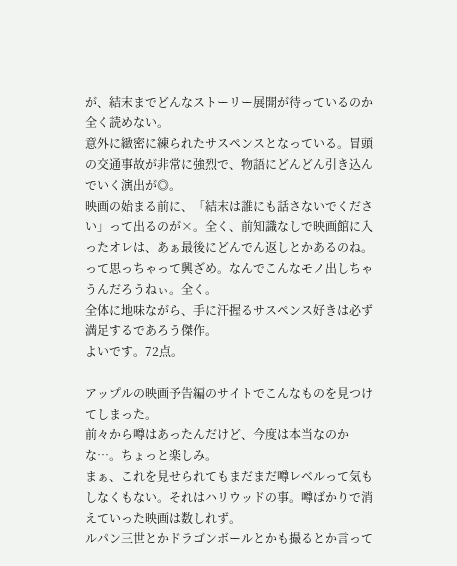が、結末までどんなストーリー展開が待っているのか全く読めない。
意外に緻密に練られたサスペンスとなっている。冒頭の交通事故が非常に強烈で、物語にどんどん引き込んでいく演出が◎。
映画の始まる前に、「結末は誰にも話さないでください」って出るのが×。全く、前知識なしで映画館に入ったオレは、あぁ最後にどんでん返しとかあるのね。って思っちゃって興ざめ。なんでこんなモノ出しちゃうんだろうねぃ。全く。
全体に地味ながら、手に汗握るサスペンス好きは必ず満足するであろう傑作。
よいです。72点。

アップルの映画予告編のサイトでこんなものを見つけてしまった。
前々から噂はあったんだけど、今度は本当なのかな…。ちょっと楽しみ。
まぁ、これを見せられてもまだまだ噂レベルって気もしなくもない。それはハリウッドの事。噂ばかりで消えていった映画は数しれず。
ルパン三世とかドラゴンボールとかも撮るとか言って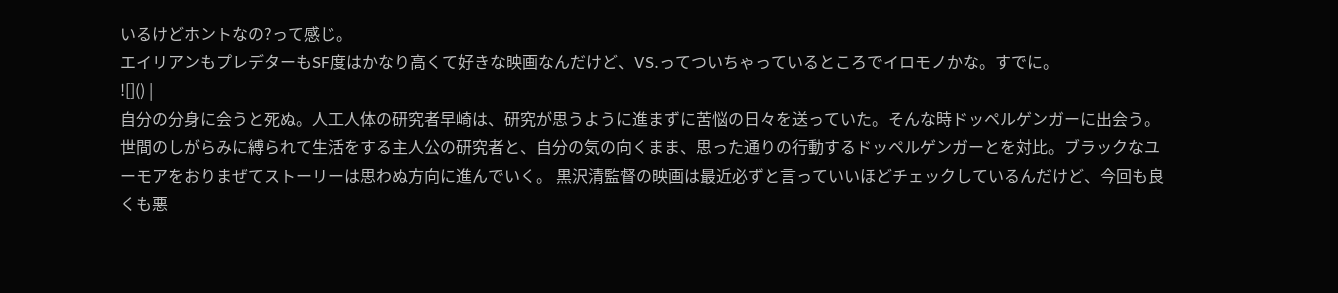いるけどホントなの?って感じ。
エイリアンもプレデターもSF度はかなり高くて好きな映画なんだけど、VS.ってついちゃっているところでイロモノかな。すでに。
![]() |
自分の分身に会うと死ぬ。人工人体の研究者早崎は、研究が思うように進まずに苦悩の日々を送っていた。そんな時ドッペルゲンガーに出会う。世間のしがらみに縛られて生活をする主人公の研究者と、自分の気の向くまま、思った通りの行動するドッペルゲンガーとを対比。ブラックなユーモアをおりまぜてストーリーは思わぬ方向に進んでいく。 黒沢清監督の映画は最近必ずと言っていいほどチェックしているんだけど、今回も良くも悪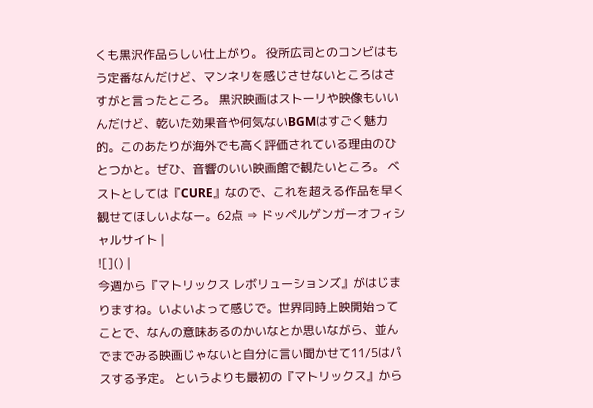くも黒沢作品らしい仕上がり。 役所広司とのコンビはもう定番なんだけど、マンネリを感じさせないところはさすがと言ったところ。 黒沢映画はストーリや映像もいいんだけど、乾いた効果音や何気ないBGMはすごく魅力的。このあたりが海外でも高く評価されている理由のひとつかと。ぜひ、音響のいい映画館で観たいところ。 ベストとしては『CURE』なので、これを超える作品を早く観せてほしいよなー。62点 ⇒ ドッペルゲンガーオフィシャルサイト |
![]() |
今週から『マトリックス レボリューションズ』がはじまりますね。いよいよって感じで。世界同時上映開始ってことで、なんの意味あるのかいなとか思いながら、並んでまでみる映画じゃないと自分に言い聞かせて11/5はパスする予定。 というよりも最初の『マトリックス』から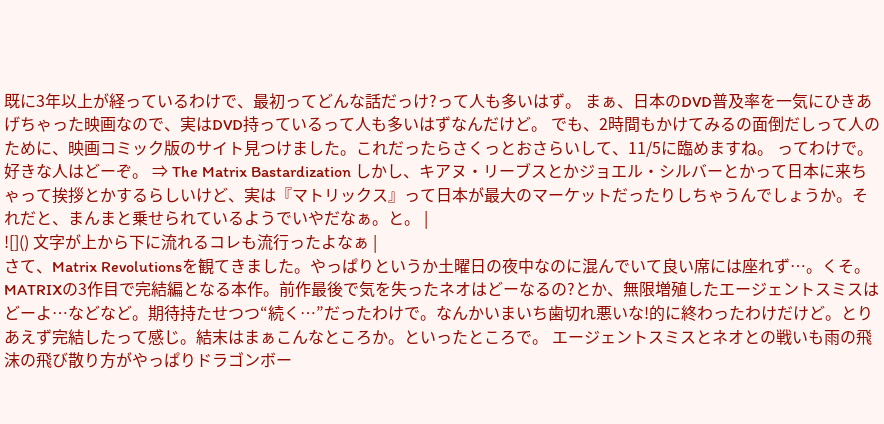既に3年以上が経っているわけで、最初ってどんな話だっけ?って人も多いはず。 まぁ、日本のDVD普及率を一気にひきあげちゃった映画なので、実はDVD持っているって人も多いはずなんだけど。 でも、2時間もかけてみるの面倒だしって人のために、映画コミック版のサイト見つけました。これだったらさくっとおさらいして、11/5に臨めますね。 ってわけで。好きな人はどーぞ。 ⇒ The Matrix Bastardization しかし、キアヌ・リーブスとかジョエル・シルバーとかって日本に来ちゃって挨拶とかするらしいけど、実は『マトリックス』って日本が最大のマーケットだったりしちゃうんでしょうか。それだと、まんまと乗せられているようでいやだなぁ。と。 |
![]() 文字が上から下に流れるコレも流行ったよなぁ |
さて、Matrix Revolutionsを観てきました。やっぱりというか土曜日の夜中なのに混んでいて良い席には座れず…。くそ。 MATRIXの3作目で完結編となる本作。前作最後で気を失ったネオはどーなるの?とか、無限増殖したエージェントスミスはどーよ…などなど。期待持たせつつ“続く…”だったわけで。なんかいまいち歯切れ悪いな!的に終わったわけだけど。とりあえず完結したって感じ。結末はまぁこんなところか。といったところで。 エージェントスミスとネオとの戦いも雨の飛沫の飛び散り方がやっぱりドラゴンボー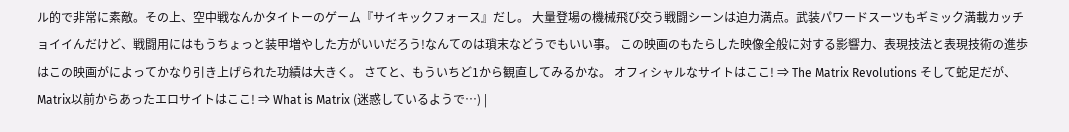ル的で非常に素敵。その上、空中戦なんかタイトーのゲーム『サイキックフォース』だし。 大量登場の機械飛び交う戦闘シーンは迫力満点。武装パワードスーツもギミック満載カッチョイイんだけど、戦闘用にはもうちょっと装甲増やした方がいいだろう!なんてのは瑣末などうでもいい事。 この映画のもたらした映像全般に対する影響力、表現技法と表現技術の進歩はこの映画がによってかなり引き上げられた功績は大きく。 さてと、もういちど1から観直してみるかな。 オフィシャルなサイトはここ! ⇒ The Matrix Revolutions そして蛇足だが、Matrix以前からあったエロサイトはここ! ⇒ What is Matrix (迷惑しているようで…) |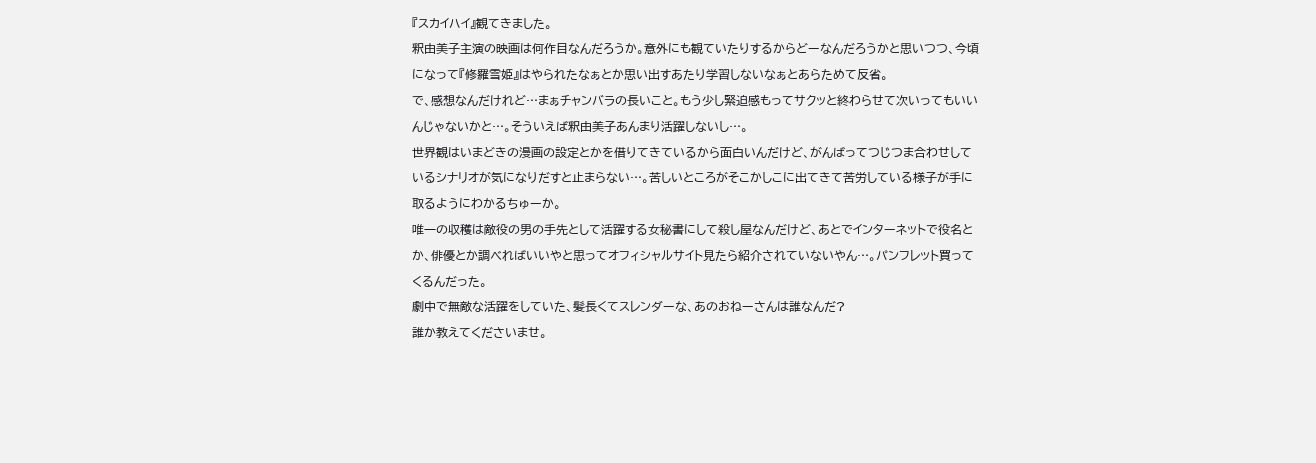『スカイハイ』観てきました。
釈由美子主演の映画は何作目なんだろうか。意外にも観ていたりするからどーなんだろうかと思いつつ、今頃になって『修羅雪姫』はやられたなぁとか思い出すあたり学習しないなぁとあらためて反省。
で、感想なんだけれど…まぁチャンバラの長いこと。もう少し緊迫感もってサクッと終わらせて次いってもいいんじゃないかと…。そういえば釈由美子あんまり活躍しないし…。
世界観はいまどきの漫画の設定とかを借りてきているから面白いんだけど、がんばってつじつま合わせしているシナリオが気になりだすと止まらない…。苦しいところがそこかしこに出てきて苦労している様子が手に取るようにわかるちゅーか。
唯一の収穫は敵役の男の手先として活躍する女秘書にして殺し屋なんだけど、あとでインターネットで役名とか、俳優とか調べればいいやと思ってオフィシャルサイト見たら紹介されていないやん…。パンフレット買ってくるんだった。
劇中で無敵な活躍をしていた、髪長くてスレンダーな、あのおねーさんは誰なんだ?
誰か教えてくださいませ。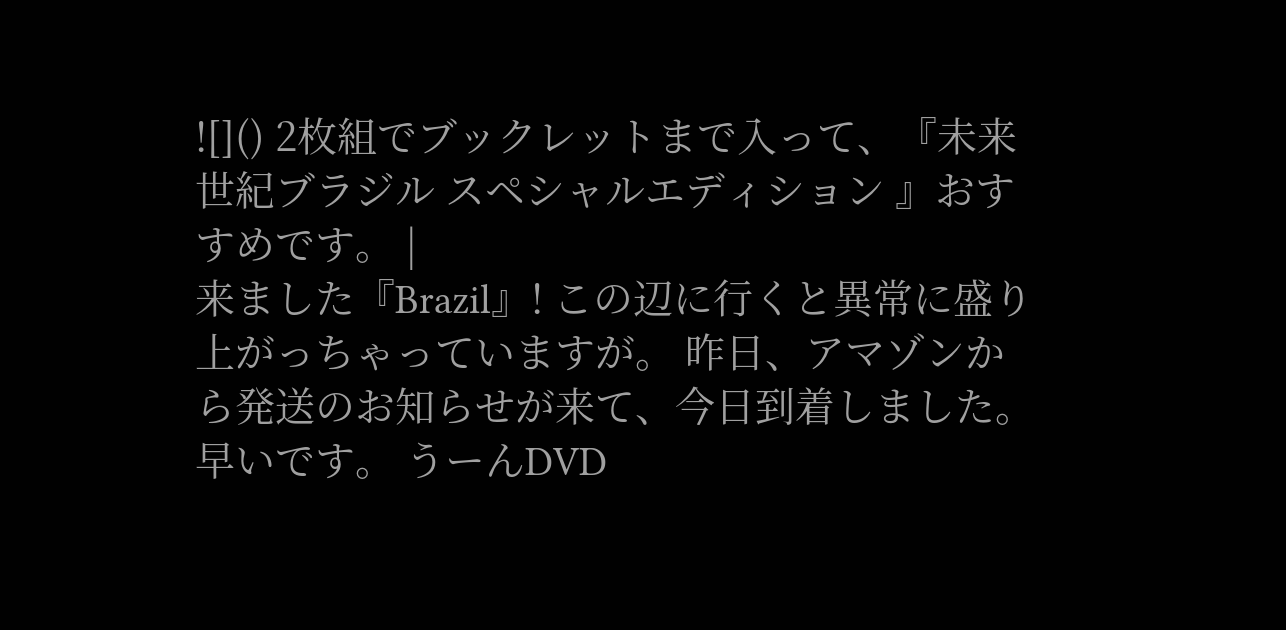![]() 2枚組でブックレットまで入って、『未来世紀ブラジル スペシャルエディション 』おすすめです。 |
来ました『Brazil』! この辺に行くと異常に盛り上がっちゃっていますが。 昨日、アマゾンから発送のお知らせが来て、今日到着しました。早いです。 うーんDVD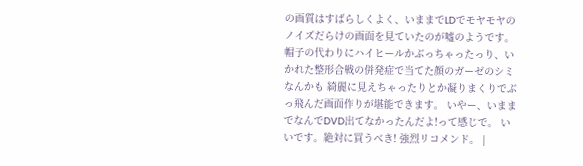の画質はすばらしくよく、いままでLDでモヤモヤのノイズだらけの画面を見ていたのが嘘のようです。 帽子の代わりにハイヒールかぶっちゃったっり、いかれた整形合戦の併発症で当てた顔のガーゼのシミなんかも 綺麗に見えちゃったりとか凝りまくりでぶっ飛んだ画面作りが堪能できます。 いやー、いままでなんでDVD出てなかったんだよ!って感じで。 いいです。絶対に買うべき! 強烈リコメンド。 |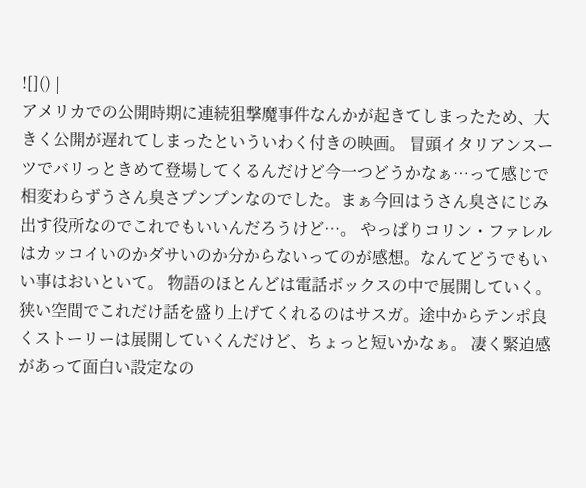![]() |
アメリカでの公開時期に連続狙撃魔事件なんかが起きてしまったため、大きく公開が遅れてしまったといういわく付きの映画。 冒頭イタリアンスーツでバリっときめて登場してくるんだけど今一つどうかなぁ…って感じで相変わらずうさん臭さプンプンなのでした。まぁ今回はうさん臭さにじみ出す役所なのでこれでもいいんだろうけど…。 やっぱりコリン・ファレルはカッコイいのかダサいのか分からないってのが感想。なんてどうでもいい事はおいといて。 物語のほとんどは電話ボックスの中で展開していく。狭い空間でこれだけ話を盛り上げてくれるのはサスガ。途中からテンポ良くストーリーは展開していくんだけど、ちょっと短いかなぁ。 凄く緊迫感があって面白い設定なの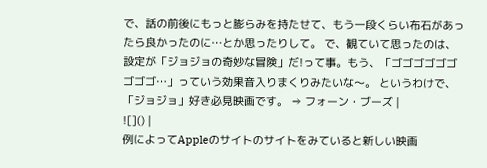で、話の前後にもっと膨らみを持たせて、もう一段くらい布石があったら良かったのに…とか思ったりして。 で、観ていて思ったのは、設定が「ジョジョの奇妙な冒険」だ!って事。もう、「ゴゴゴゴゴゴゴゴゴ…」っていう効果音入りまくりみたいな〜。 というわけで、「ジョジョ」好き必見映画です。 ⇒ フォーン・ブーズ |
![]() |
例によってAppleのサイトのサイトをみていると新しい映画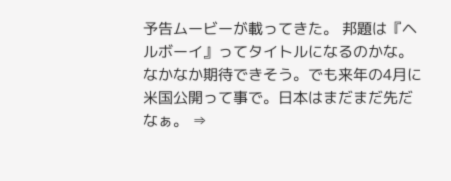予告ムービーが載ってきた。 邦題は『ヘルボーイ』ってタイトルになるのかな。なかなか期待できそう。でも来年の4月に米国公開って事で。日本はまだまだ先だなぁ。 ⇒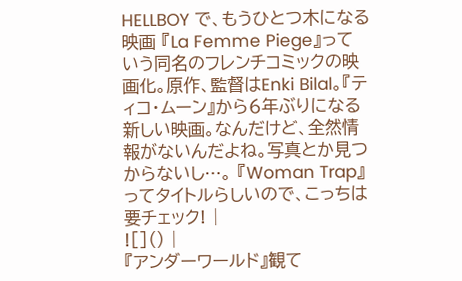HELLBOY で、もうひとつ木になる映画 『La Femme Piege』っていう同名のフレンチコミックの映画化。原作、監督はEnki Bilal。『ティコ・ムーン』から6年ぶりになる新しい映画。なんだけど、全然情報がないんだよね。写真とか見つからないし…。 『Woman Trap』ってタイトルらしいので、こっちは要チェック! |
![]() |
『アンダーワールド』観て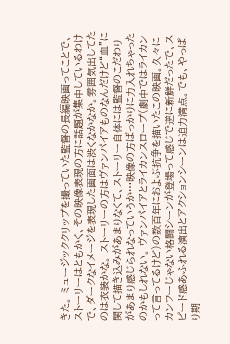きた。 ミュージッククリップを撮っていた監督の長編映画ってことで、ストーリーはともかく、その映像表現の方に話題が集中しているわけで、ダークなイメージを表現した画面は渋くなかなか。雰囲気出してたのは衣装かな。 ストーリーの方はヴァンパイアものなんだけど“血”に関して描き込みがあまりなくて、ストーリー自体には監督のこだわりがあまり感じられなっていうか…映像の方ばっかりに力入れちゃったのかもしれない。 ヴァンパイアとライカンスロープ(劇中ではライカンって言ってるけど)の数百年におよぶ抗争を描いたこの映画。久々にカンフーじゃない格闘シーンが登場って感じで逆に新鮮だったで、スピード感あふれる演出とアクションシーンは迫力満点。でも、やっぱり期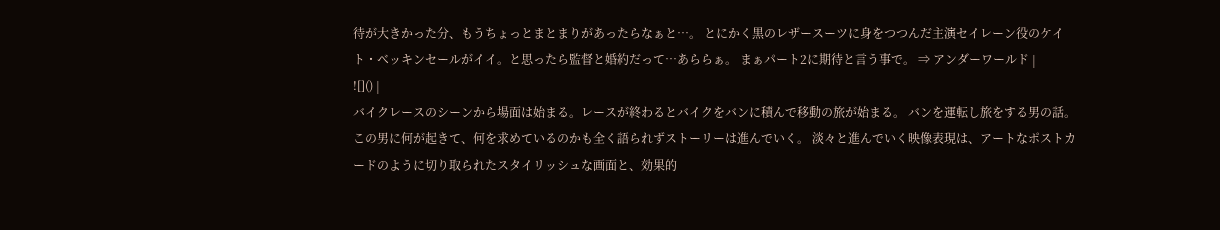待が大きかった分、もうちょっとまとまりがあったらなぁと…。 とにかく黒のレザースーツに身をつつんだ主演セイレーン役のケイト・ベッキンセールがイイ。と思ったら監督と婚約だって…あららぁ。 まぁパート2に期待と言う事で。 ⇒ アンダーワールド |
![]() |
バイクレースのシーンから場面は始まる。レースが終わるとバイクをバンに積んで移動の旅が始まる。 バンを運転し旅をする男の話。この男に何が起きて、何を求めているのかも全く語られずストーリーは進んでいく。 淡々と進んでいく映像表現は、アートなポストカードのように切り取られたスタイリッシュな画面と、効果的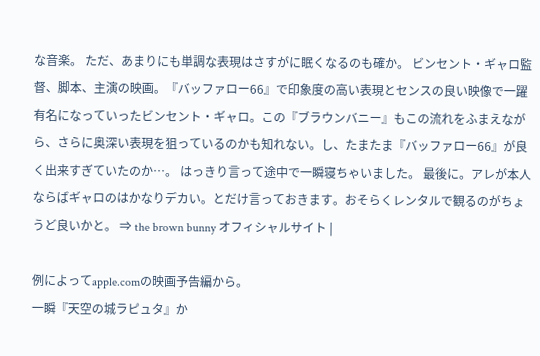な音楽。 ただ、あまりにも単調な表現はさすがに眠くなるのも確か。 ビンセント・ギャロ監督、脚本、主演の映画。『バッファロー66』で印象度の高い表現とセンスの良い映像で一躍有名になっていったビンセント・ギャロ。この『ブラウンバニー』もこの流れをふまえながら、さらに奥深い表現を狙っているのかも知れない。し、たまたま『バッファロー66』が良く出来すぎていたのか…。 はっきり言って途中で一瞬寝ちゃいました。 最後に。アレが本人ならばギャロのはかなりデカい。とだけ言っておきます。おそらくレンタルで観るのがちょうど良いかと。 ⇒ the brown bunny オフィシャルサイト |

例によってapple.comの映画予告編から。
一瞬『天空の城ラピュタ』か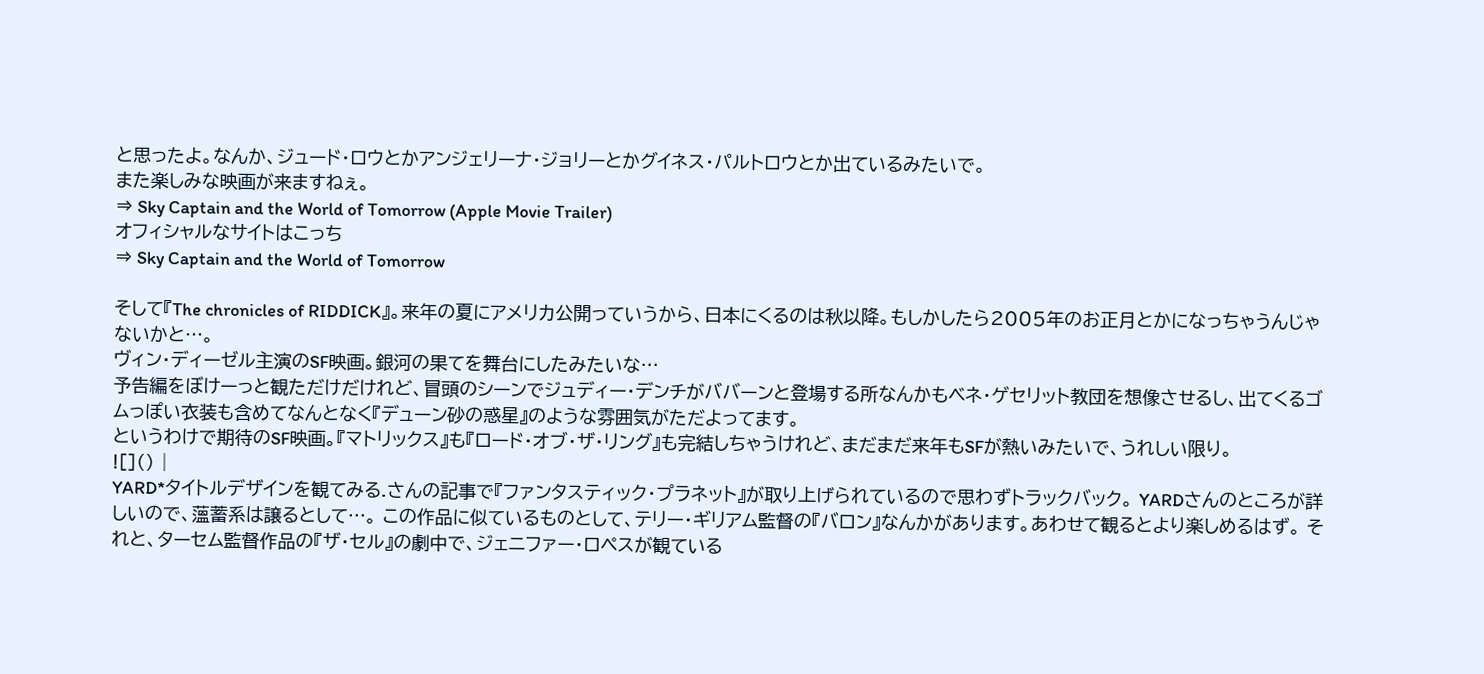と思ったよ。なんか、ジュード・ロウとかアンジェリーナ・ジョリーとかグイネス・パルトロウとか出ているみたいで。
また楽しみな映画が来ますねぇ。
⇒ Sky Captain and the World of Tomorrow (Apple Movie Trailer)
オフィシャルなサイトはこっち
⇒ Sky Captain and the World of Tomorrow

そして『The chronicles of RIDDICK』。来年の夏にアメリカ公開っていうから、日本にくるのは秋以降。もしかしたら2005年のお正月とかになっちゃうんじゃないかと…。
ヴィン・ディーゼル主演のSF映画。銀河の果てを舞台にしたみたいな…
予告編をぼけーっと観ただけだけれど、冒頭のシーンでジュディー・デンチがババーンと登場する所なんかもベネ・ゲセリット教団を想像させるし、出てくるゴムっぽい衣装も含めてなんとなく『デューン砂の惑星』のような雰囲気がただよってます。
というわけで期待のSF映画。『マトリックス』も『ロード・オブ・ザ・リング』も完結しちゃうけれど、まだまだ来年もSFが熱いみたいで、うれしい限り。
![]() |
YARD*タイトルデザインを観てみる.さんの記事で『ファンタスティック・プラネット』が取り上げられているので思わずトラックバック。 YARDさんのところが詳しいので、薀蓄系は譲るとして…。 この作品に似ているものとして、テリー・ギリアム監督の『バロン』なんかがあります。あわせて観るとより楽しめるはず。 それと、ターセム監督作品の『ザ・セル』の劇中で、ジェニファー・ロペスが観ている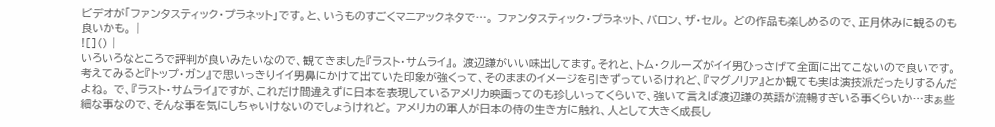ビデオが「ファンタスティック・プラネット」です。と、いうものすごくマニアックネタで…。 ファンタスティック・プラネット、バロン、ザ・セル。 どの作品も楽しめるので、正月休みに観るのも良いかも。 |
![]() |
いろいろなところで評判が良いみたいなので、観てきました『ラスト・サムライ』。 渡辺謙がいい味出してます。それと、トム・クルーズがイイ男ひっさげて全面に出てこないので良いです。 考えてみると『トップ・ガン』で思いっきりイイ男鼻にかけて出ていた印象が強くって、そのままのイメージを引きずっているけれど、『マグノリア』とか観ても実は演技派だったりするんだよね。 で、『ラスト・サムライ』ですが、これだけ間違えずに日本を表現しているアメリカ映画ってのも珍しいってくらいで、強いて言えば渡辺謙の英語が流暢すぎいる事くらいか…まぁ些細な事なので、そんな事を気にしちゃいけないのでしょうけれど。 アメリカの軍人が日本の侍の生き方に触れ、人として大きく成長し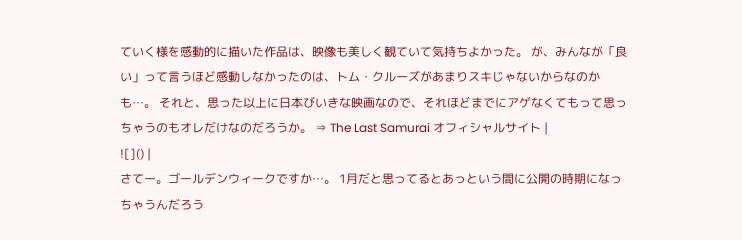ていく様を感動的に描いた作品は、映像も美しく観ていて気持ちよかった。 が、みんなが「良い」って言うほど感動しなかったのは、トム・クルーズがあまりスキじゃないからなのかも…。 それと、思った以上に日本びいきな映画なので、それほどまでにアゲなくてもって思っちゃうのもオレだけなのだろうか。 ⇒ The Last Samurai オフィシャルサイト |
![]() |
さてー。ゴールデンウィークですか…。 1月だと思ってるとあっという間に公開の時期になっちゃうんだろう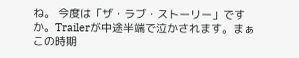ね。 今度は「ザ・ラブ・ストーリー」ですか。Trailerが中途半端で泣かされます。まぁこの時期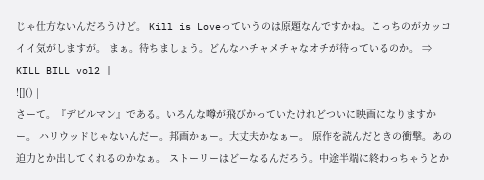じゃ仕方ないんだろうけど。 Kill is Loveっていうのは原題なんですかね。こっちのがカッコイイ気がしますが。 まぁ。待ちましょう。どんなハチャメチャなオチが待っているのか。 ⇒ KILL BILL vol2 |
![]() |
さーて。『デビルマン』である。いろんな噂が飛びかっていたけれどついに映画になりますかー。 ハリウッドじゃないんだー。邦画かぁー。大丈夫かなぁー。 原作を読んだときの衝撃。あの迫力とか出してくれるのかなぁ。 ストーリーはどーなるんだろう。中途半端に終わっちゃうとか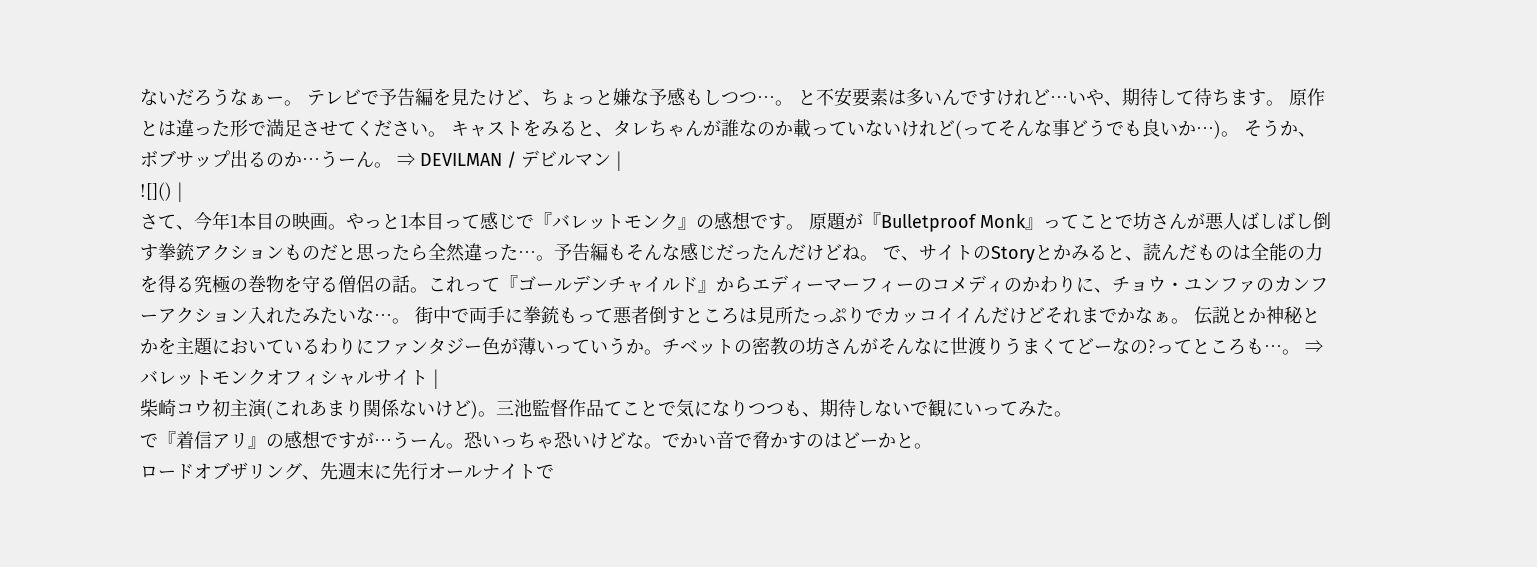ないだろうなぁー。 テレビで予告編を見たけど、ちょっと嫌な予感もしつつ…。 と不安要素は多いんですけれど…いや、期待して待ちます。 原作とは違った形で満足させてください。 キャストをみると、タレちゃんが誰なのか載っていないけれど(ってそんな事どうでも良いか…)。 そうか、ボブサップ出るのか…うーん。 ⇒ DEVILMAN / デビルマン |
![]() |
さて、今年1本目の映画。やっと1本目って感じで『バレットモンク』の感想です。 原題が『Bulletproof Monk』ってことで坊さんが悪人ばしばし倒す拳銃アクションものだと思ったら全然違った…。予告編もそんな感じだったんだけどね。 で、サイトのStoryとかみると、読んだものは全能の力を得る究極の巻物を守る僧侶の話。これって『ゴールデンチャイルド』からエディーマーフィーのコメディのかわりに、チョウ・ユンファのカンフーアクション入れたみたいな…。 街中で両手に拳銃もって悪者倒すところは見所たっぷりでカッコイイんだけどそれまでかなぁ。 伝説とか神秘とかを主題においているわりにファンタジー色が薄いっていうか。チベットの密教の坊さんがそんなに世渡りうまくてどーなの?ってところも…。 ⇒ バレットモンクオフィシャルサイト |
柴崎コウ初主演(これあまり関係ないけど)。三池監督作品てことで気になりつつも、期待しないで観にいってみた。
で『着信アリ』の感想ですが…うーん。恐いっちゃ恐いけどな。でかい音で脅かすのはどーかと。
ロードオブザリング、先週末に先行オールナイトで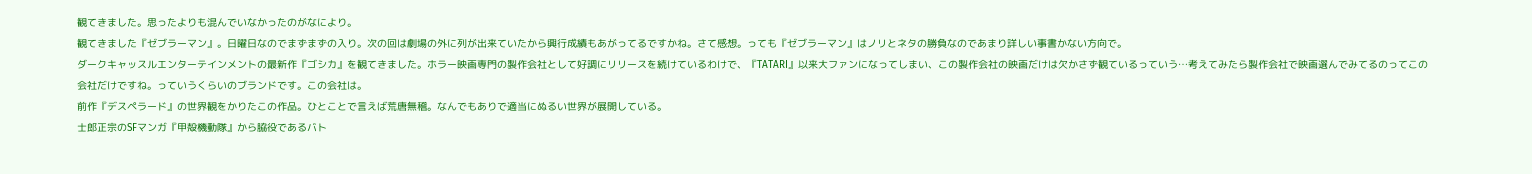観てきました。思ったよりも混んでいなかったのがなにより。
観てきました『ゼブラーマン』。日曜日なのでまずまずの入り。次の回は劇場の外に列が出来ていたから興行成績もあがってるですかね。さて感想。っても『ゼブラーマン』はノリとネタの勝負なのであまり詳しい事書かない方向で。
ダークキャッスルエンターテインメントの最新作『ゴシカ』を観てきました。ホラー映画専門の製作会社として好調にリリースを続けているわけで、『TATARI』以来大ファンになってしまい、この製作会社の映画だけは欠かさず観ているっていう…考えてみたら製作会社で映画選んでみてるのってこの会社だけですね。っていうくらいのブランドです。この会社は。
前作『デスペラード』の世界観をかりたこの作品。ひとことで言えば荒唐無稽。なんでもありで適当にぬるい世界が展開している。
士郎正宗のSFマンガ『甲殻機動隊』から脇役であるバト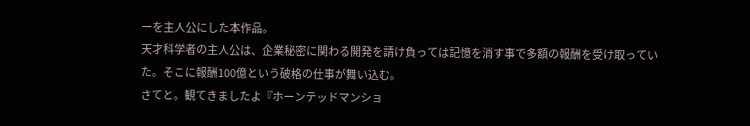ーを主人公にした本作品。
天才科学者の主人公は、企業秘密に関わる開発を請け負っては記憶を消す事で多額の報酬を受け取っていた。そこに報酬100億という破格の仕事が舞い込む。
さてと。観てきましたよ『ホーンテッドマンショ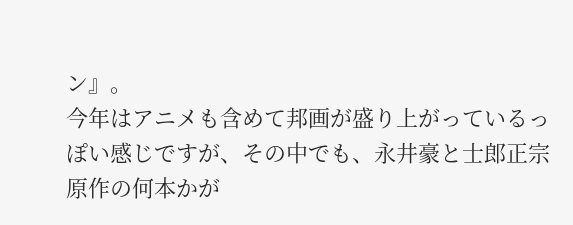ン』。
今年はアニメも含めて邦画が盛り上がっているっぽい感じですが、その中でも、永井豪と士郎正宗原作の何本かが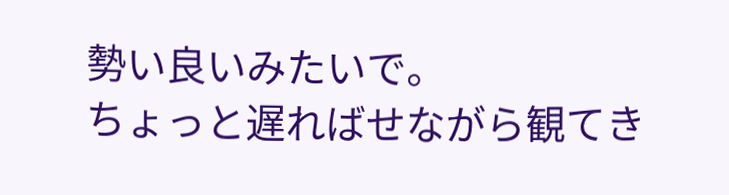勢い良いみたいで。
ちょっと遅ればせながら観てき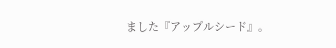ました『アップルシード』。